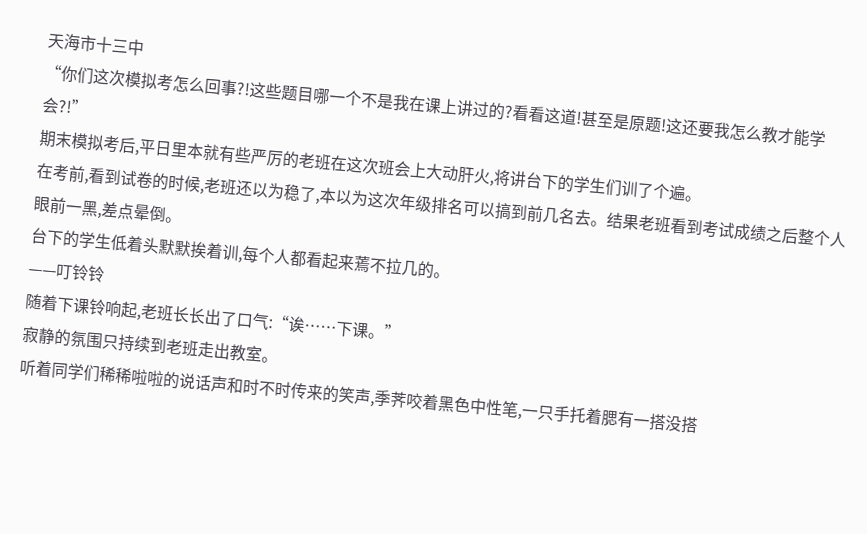天海市十三中
“你们这次模拟考怎么回事?!这些题目哪一个不是我在课上讲过的?看看这道!甚至是原题!这还要我怎么教才能学会?!”
期末模拟考后,平日里本就有些严厉的老班在这次班会上大动肝火,将讲台下的学生们训了个遍。
在考前,看到试卷的时候,老班还以为稳了,本以为这次年级排名可以搞到前几名去。结果老班看到考试成绩之后整个人眼前一黑,差点晕倒。
台下的学生低着头默默挨着训,每个人都看起来蔫不拉几的。
——叮铃铃
随着下课铃响起,老班长长出了口气:“诶……下课。”
寂静的氛围只持续到老班走出教室。
听着同学们稀稀啦啦的说话声和时不时传来的笑声,季荠咬着黑色中性笔,一只手托着腮有一搭没搭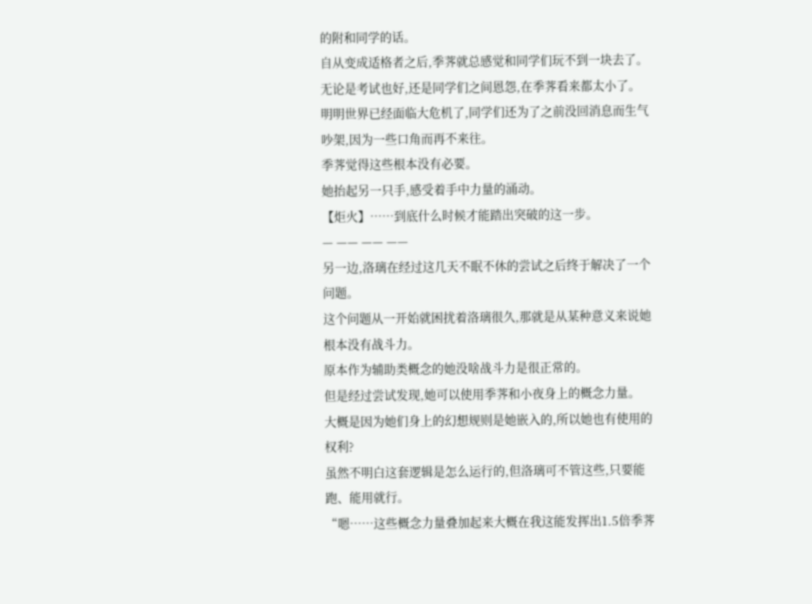的附和同学的话。
自从变成适格者之后,季荠就总感觉和同学们玩不到一块去了。无论是考试也好,还是同学们之间恩怨,在季荠看来都太小了。
明明世界已经面临大危机了,同学们还为了之前没回消息而生气吵架,因为一些口角而再不来往。
季荠觉得这些根本没有必要。
她抬起另一只手,感受着手中力量的涌动。
【炬火】……到底什么时候才能踏出突破的这一步。
— —— —— ——
另一边,洛璃在经过这几天不眠不休的尝试之后终于解决了一个问题。
这个问题从一开始就困扰着洛璃很久,那就是从某种意义来说她根本没有战斗力。
原本作为辅助类概念的她没啥战斗力是很正常的。
但是经过尝试发现,她可以使用季荠和小夜身上的概念力量。
大概是因为她们身上的幻想规则是她嵌入的,所以她也有使用的权利?
虽然不明白这套逻辑是怎么运行的,但洛璃可不管这些,只要能跑、能用就行。
“嗯……这些概念力量叠加起来大概在我这能发挥出1.5倍季荠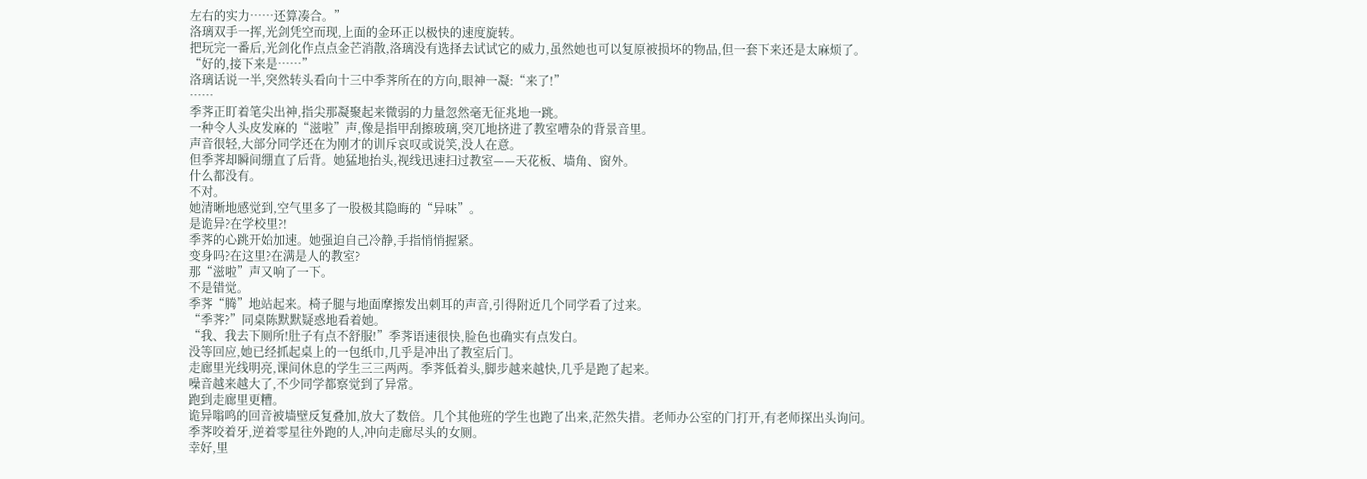左右的实力……还算凑合。”
洛璃双手一挥,光剑凭空而现,上面的金环正以极快的速度旋转。
把玩完一番后,光剑化作点点金芒消散,洛璃没有选择去试试它的威力,虽然她也可以复原被损坏的物品,但一套下来还是太麻烦了。
“好的,接下来是……”
洛璃话说一半,突然转头看向十三中季荠所在的方向,眼神一凝:“来了!”
……
季荠正盯着笔尖出神,指尖那凝聚起来微弱的力量忽然毫无征兆地一跳。
一种令人头皮发麻的“滋啦”声,像是指甲刮擦玻璃,突兀地挤进了教室嘈杂的背景音里。
声音很轻,大部分同学还在为刚才的训斥哀叹或说笑,没人在意。
但季荠却瞬间绷直了后背。她猛地抬头,视线迅速扫过教室——天花板、墙角、窗外。
什么都没有。
不对。
她清晰地感觉到,空气里多了一股极其隐晦的“异味”。
是诡异?在学校里?!
季荠的心跳开始加速。她强迫自己冷静,手指悄悄握紧。
变身吗?在这里?在满是人的教室?
那“滋啦”声又响了一下。
不是错觉。
季荠“腾”地站起来。椅子腿与地面摩擦发出刺耳的声音,引得附近几个同学看了过来。
“季荠?”同桌陈默默疑惑地看着她。
“我、我去下厕所!肚子有点不舒服!”季荠语速很快,脸色也确实有点发白。
没等回应,她已经抓起桌上的一包纸巾,几乎是冲出了教室后门。
走廊里光线明亮,课间休息的学生三三两两。季荠低着头,脚步越来越快,几乎是跑了起来。
噪音越来越大了,不少同学都察觉到了异常。
跑到走廊里更糟。
诡异嗡鸣的回音被墙壁反复叠加,放大了数倍。几个其他班的学生也跑了出来,茫然失措。老师办公室的门打开,有老师探出头询问。
季荠咬着牙,逆着零星往外跑的人,冲向走廊尽头的女厕。
幸好,里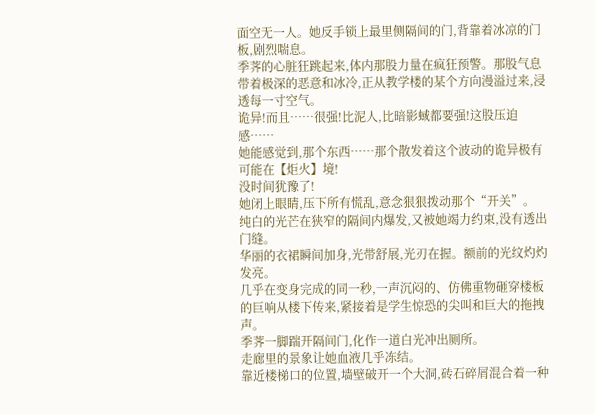面空无一人。她反手锁上最里侧隔间的门,背靠着冰凉的门板,剧烈喘息。
季荠的心脏狂跳起来,体内那股力量在疯狂预警。那股气息带着极深的恶意和冰冷,正从教学楼的某个方向漫溢过来,浸透每一寸空气。
诡异!而且……很强!比泥人,比暗影蜮都要强!这股压迫感……
她能感觉到,那个东西……那个散发着这个波动的诡异极有可能在【炬火】境!
没时间犹豫了!
她闭上眼睛,压下所有慌乱,意念狠狠拨动那个“开关”。
纯白的光芒在狭窄的隔间内爆发,又被她竭力约束,没有透出门缝。
华丽的衣裙瞬间加身,光带舒展,光刃在握。额前的光纹灼灼发亮。
几乎在变身完成的同一秒,一声沉闷的、仿佛重物砸穿楼板的巨响从楼下传来,紧接着是学生惊恐的尖叫和巨大的拖拽声。
季荠一脚踹开隔间门,化作一道白光冲出厕所。
走廊里的景象让她血液几乎冻结。
靠近楼梯口的位置,墙壁破开一个大洞,砖石碎屑混合着一种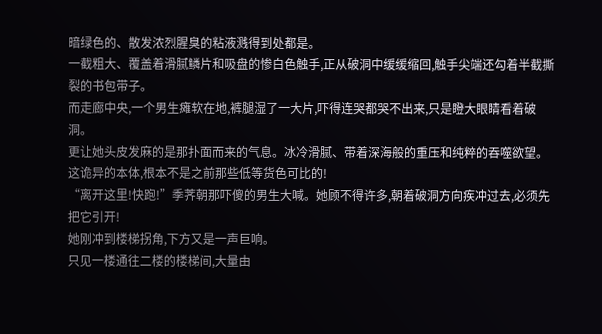暗绿色的、散发浓烈腥臭的粘液溅得到处都是。
一截粗大、覆盖着滑腻鳞片和吸盘的惨白色触手,正从破洞中缓缓缩回,触手尖端还勾着半截撕裂的书包带子。
而走廊中央,一个男生瘫软在地,裤腿湿了一大片,吓得连哭都哭不出来,只是瞪大眼睛看着破洞。
更让她头皮发麻的是那扑面而来的气息。冰冷滑腻、带着深海般的重压和纯粹的吞噬欲望。这诡异的本体,根本不是之前那些低等货色可比的!
“离开这里!快跑!”季荠朝那吓傻的男生大喊。她顾不得许多,朝着破洞方向疾冲过去,必须先把它引开!
她刚冲到楼梯拐角,下方又是一声巨响。
只见一楼通往二楼的楼梯间,大量由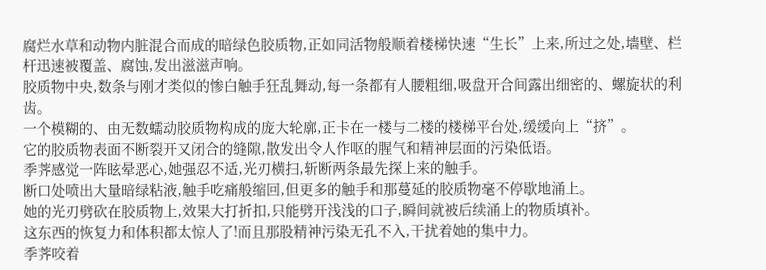腐烂水草和动物内脏混合而成的暗绿色胶质物,正如同活物般顺着楼梯快速“生长”上来,所过之处,墙壁、栏杆迅速被覆盖、腐蚀,发出滋滋声响。
胶质物中央,数条与刚才类似的惨白触手狂乱舞动,每一条都有人腰粗细,吸盘开合间露出细密的、螺旋状的利齿。
一个模糊的、由无数蠕动胶质物构成的庞大轮廓,正卡在一楼与二楼的楼梯平台处,缓缓向上“挤”。
它的胶质物表面不断裂开又闭合的缝隙,散发出令人作呕的腥气和精神层面的污染低语。
季荠感觉一阵眩晕恶心,她强忍不适,光刃横扫,斩断两条最先探上来的触手。
断口处喷出大量暗绿粘液,触手吃痛般缩回,但更多的触手和那蔓延的胶质物毫不停歇地涌上。
她的光刃劈砍在胶质物上,效果大打折扣,只能劈开浅浅的口子,瞬间就被后续涌上的物质填补。
这东西的恢复力和体积都太惊人了!而且那股精神污染无孔不入,干扰着她的集中力。
季荠咬着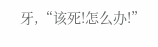牙,“该死!怎么办!”